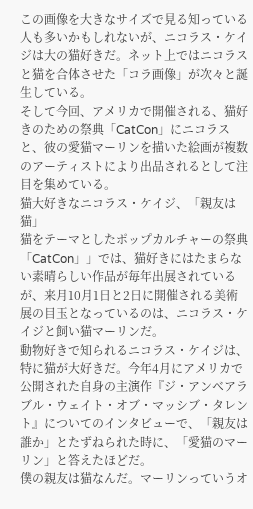この画像を大きなサイズで見る知っている人も多いかもしれないが、ニコラス・ケイジは大の猫好きだ。ネット上ではニコラスと猫を合体させた「コラ画像」が次々と誕生している。
そして今回、アメリカで開催される、猫好きのための祭典「CatCon」にニコラスと、彼の愛猫マーリンを描いた絵画が複数のアーティストにより出品されるとして注目を集めている。
猫大好きなニコラス・ケイジ、「親友は猫」
猫をテーマとしたポップカルチャーの祭典「CatCon」」では、猫好きにはたまらない素晴らしい作品が毎年出展されているが、来月10月1日と2日に開催される美術展の目玉となっているのは、ニコラス・ケイジと飼い猫マーリンだ。
動物好きで知られるニコラス・ケイジは、特に猫が大好きだ。今年4月にアメリカで公開された自身の主演作『ジ・アンベアラブル・ウェイト・オブ・マッシブ・タレント』についてのインタビューで、「親友は誰か」とたずねられた時に、「愛猫のマーリン」と答えたほどだ。
僕の親友は猫なんだ。マーリンっていうオ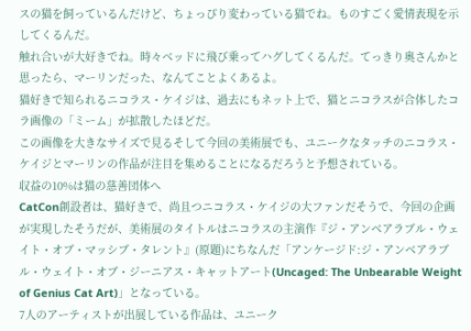スの猫を飼っているんだけど、ちょっぴり変わっている猫でね。ものすごく愛情表現を示してくるんだ。
触れ合いが大好きでね。時々ベッドに飛び乗ってハグしてくるんだ。てっきり奥さんかと思ったら、マーリンだった、なんてことよくあるよ。
猫好きで知られるニコラス・ケイジは、過去にもネット上で、猫とニコラスが合体したコラ画像の「ミーム」が拡散したほどだ。
この画像を大きなサイズで見るそして今回の美術展でも、ユニークなタッチのニコラス・ケイジとマーリンの作品が注目を集めることになるだろうと予想されている。
収益の10%は猫の慈善団体へ
CatCon創設者は、猫好きで、尚且つニコラス・ケイジの大ファンだそうで、今回の企画が実現したそうだが、美術展のタイトルはニコラスの主演作『ジ・アンベアラブル・ウェイト・オブ・マッシブ・タレント』(原題)にちなんだ「アンケージド:ジ・アンベアラブル・ウェイト・オブ・ジーニアス・キャットアート(Uncaged: The Unbearable Weight of Genius Cat Art)」となっている。
7人のアーティストが出展している作品は、ユニーク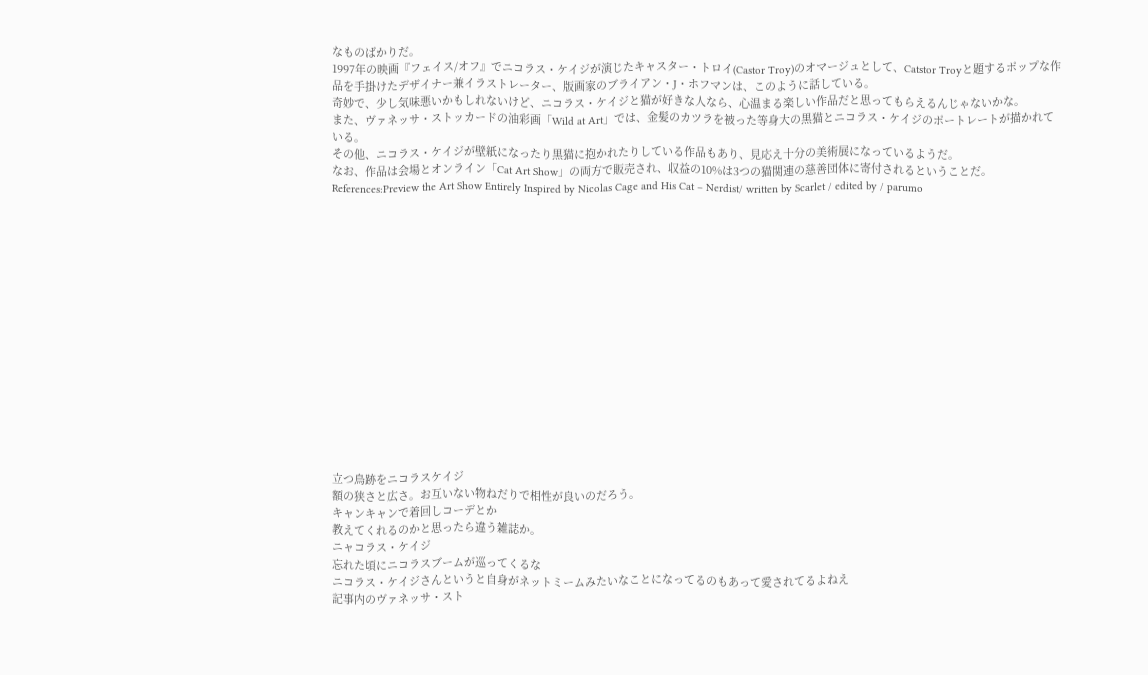なものばかりだ。
1997年の映画『フェイス/オフ』でニコラス・ケイジが演じたキャスター・トロイ(Castor Troy)のオマージュとして、Catstor Troyと題するポップな作品を手掛けたデザイナー兼イラストレーター、版画家のブライアン・J・ホフマンは、このように話している。
奇妙で、少し気味悪いかもしれないけど、ニコラス・ケイジと猫が好きな人なら、心温まる楽しい作品だと思ってもらえるんじゃないかな。
また、ヴァネッサ・ストッカードの油彩画「Wild at Art」では、金髪のカツラを被った等身大の黒猫とニコラス・ケイジのポートレートが描かれている。
その他、ニコラス・ケイジが壁紙になったり黒猫に抱かれたりしている作品もあり、見応え十分の美術展になっているようだ。
なお、作品は会場とオンライン「Cat Art Show」の両方で販売され、収益の10%は3つの猫関連の慈善団体に寄付されるということだ。
References:Preview the Art Show Entirely Inspired by Nicolas Cage and His Cat – Nerdist/ written by Scarlet / edited by / parumo
















立つ鳥跡をニコラスケイジ
額の狭さと広さ。お互いない物ねだりで相性が良いのだろう。
キャンキャンで着回しコーデとか
教えてくれるのかと思ったら違う雑誌か。
ニャコラス・ケイジ
忘れた頃にニコラスブームが巡ってくるな
ニコラス・ケイジさんというと自身がネットミームみたいなことになってるのもあって愛されてるよねえ
記事内のヴァネッサ・スト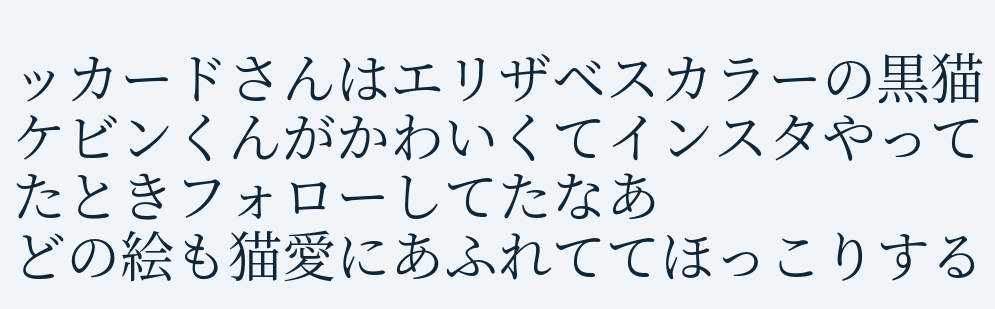ッカードさんはエリザベスカラーの黒猫ケビンくんがかわいくてインスタやってたときフォローしてたなあ
どの絵も猫愛にあふれててほっこりする